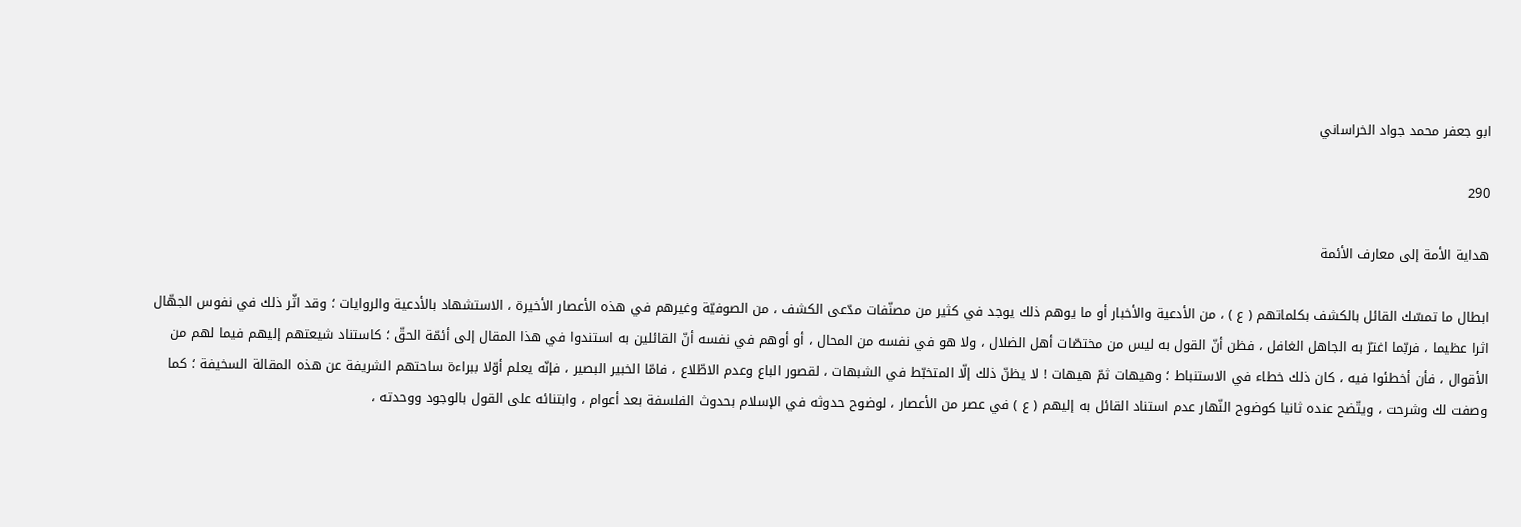ابو جعفر محمد جواد الخراساني

290

هداية الأمة إلى معارف الأئمة

ابطال ما تمسّك القائل بالكشف بكلماتهم ( ع ) ، من الأدعية والأخبار أو ما يوهم ذلك يوجد في كثير من مصنّفات مدّعى الكشف ، من الصوفيّة وغيرهم في هذه الأعصار الأخيرة ، الاستشهاد بالأدعية والروايات ؛ وقد اثّر ذلك في نفوس الجهّال اثرا عظيما ، فربّما اغترّ به الجاهل الغافل ، فظن أنّ القول به ليس من مختصّات أهل الضلال ، ولا هو في نفسه من المحال ، أو أوهم في نفسه أنّ القائلين به استندوا في هذا المقال إلى أئمّة الحقّ ؛ كاستناد شيعتهم إليهم فيما لهم من الأقوال ، فأن أخطئوا فيه ، كان ذلك خطاء في الاستنباط ؛ وهيهات ثمّ هيهات ! لا يظنّ ذلك إلّا المتخبّط في الشبهات ، لقصور الباع وعدم الاطّلاع ، فامّا الخبير البصير ، فإنّه يعلم أوّلا ببراءة ساحتهم الشريفة عن هذه المقالة السخيفة ؛ كما وصفت لك وشرحت ، ويتّضح عنده ثانيا كوضوح النّهار عدم استناد القائل به إليهم ( ع ) في عصر من الأعصار ، لوضوح حدوثه في الإسلام بحدوث الفلسفة بعد أعوام ، وابتنائه على القول بالوجود ووحدته ،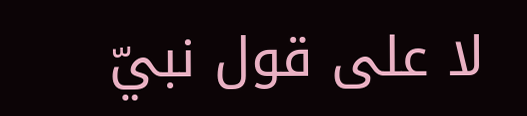لا على قول نبيّ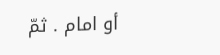أو امام . ثمّ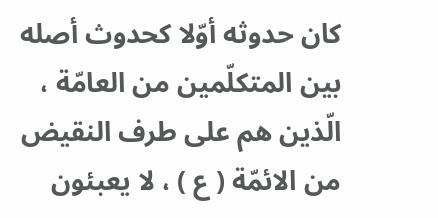كان حدوثه أوّلا كحدوث أصله بين المتكلّمين من العامّة ، الّذين هم على طرف النقيض من الائمّة ( ع ) ، لا يعبئون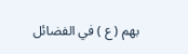بهم ( ع ) في الفضائل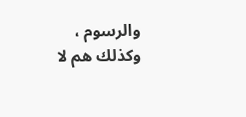والرسوم ، وكذلك هم لا